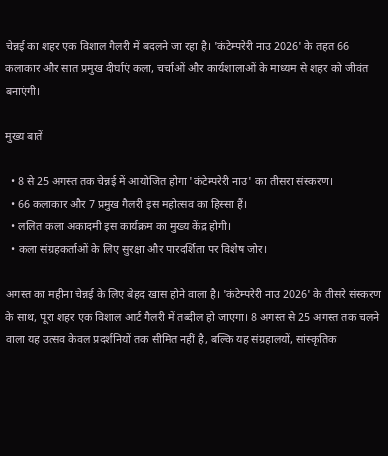चेन्नई का शहर एक विशाल गैलरी में बदलने जा रहा है। 'कंटेम्परेरी नाउ 2026' के तहत 66 कलाकार और सात प्रमुख दीर्घाएं कला, चर्चाओं और कार्यशालाओं के माध्यम से शहर को जीवंत बनाएंगी।

मुख्य बातें

  • 8 से 25 अगस्त तक चेन्नई में आयोजित होगा 'कंटेम्परेरी नाउ' का तीसरा संस्करण।
  • 66 कलाकार और 7 प्रमुख गैलरी इस महोत्सव का हिस्सा हैं।
  • ललित कला अकादमी इस कार्यक्रम का मुख्य केंद्र होगी।
  • कला संग्रहकर्ताओं के लिए सुरक्षा और पारदर्शिता पर विशेष जोर।

अगस्त का महीना चेन्नई के लिए बेहद खास होने वाला है। 'कंटेम्परेरी नाउ 2026' के तीसरे संस्करण के साथ, पूरा शहर एक विशाल आर्ट गैलरी में तब्दील हो जाएगा। 8 अगस्त से 25 अगस्त तक चलने वाला यह उत्सव केवल प्रदर्शनियों तक सीमित नहीं है, बल्कि यह संग्रहालयों, सांस्कृतिक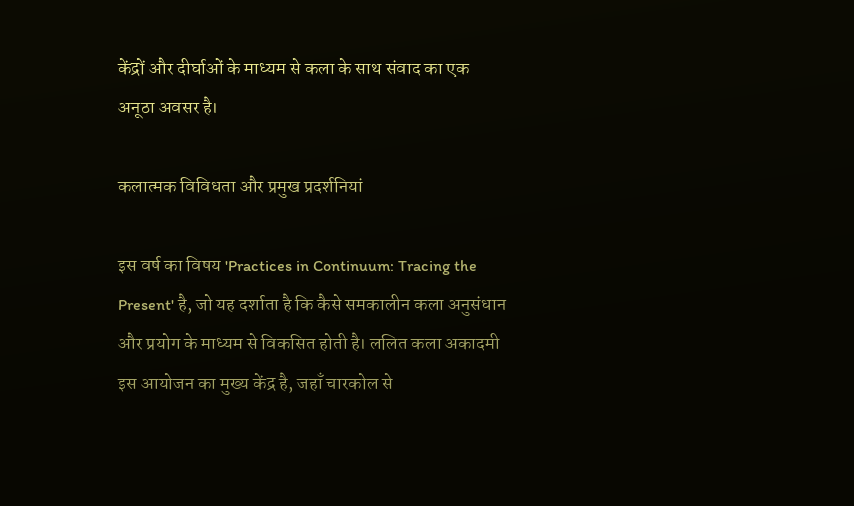केंद्रों और दीर्घाओं के माध्यम से कला के साथ संवाद का एक अनूठा अवसर है।

कलात्मक विविधता और प्रमुख प्रदर्शनियां

इस वर्ष का विषय 'Practices in Continuum: Tracing the Present' है, जो यह दर्शाता है कि कैसे समकालीन कला अनुसंधान और प्रयोग के माध्यम से विकसित होती है। ललित कला अकादमी इस आयोजन का मुख्य केंद्र है, जहाँ चारकोल से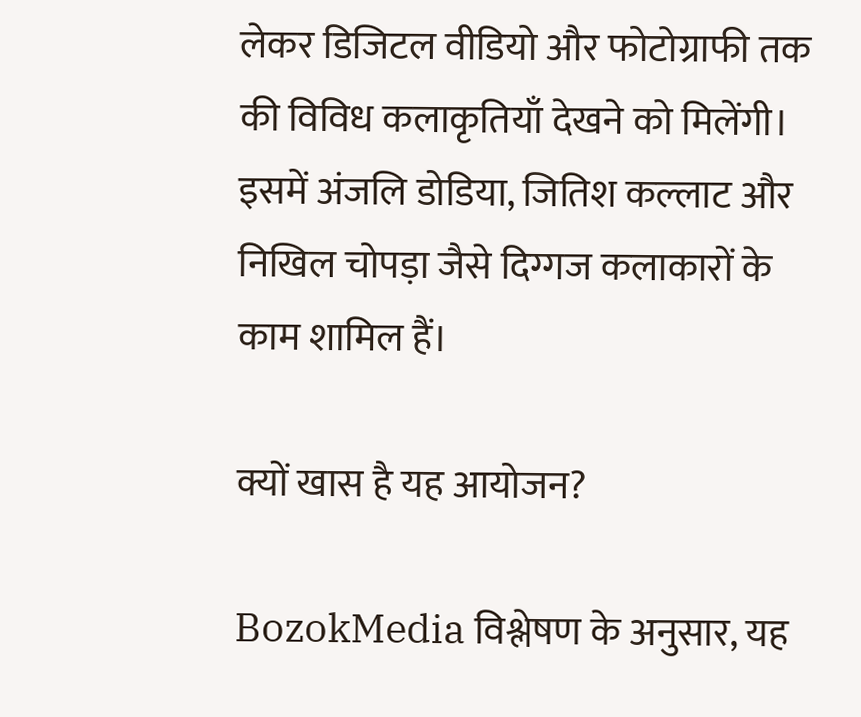लेकर डिजिटल वीडियो और फोटोग्राफी तक की विविध कलाकृतियाँ देखने को मिलेंगी। इसमें अंजलि डोडिया, जितिश कल्लाट और निखिल चोपड़ा जैसे दिग्गज कलाकारों के काम शामिल हैं।

क्यों खास है यह आयोजन?

BozokMedia विश्लेषण के अनुसार, यह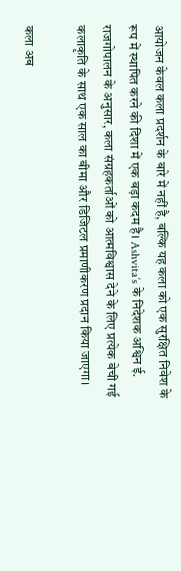आयोजन केवल कला प्रदर्शन के बारे में नहीं है, बल्कि यह कला को एक सुरक्षित निवेश के रूप में स्थापित करने की दिशा में एक बड़ा कदम है। Ashvita’s के निदेशक अश्विन ई. राजगोपालन के अनुसार, कला संग्रहकर्ताओं को आत्मविश्वास देने के लिए प्रत्येक बेची गई कलाकृति के साथ एक साल का बीमा और डिजिटल प्रमाणीकरण प्रदान किया जाएगा।

कला अब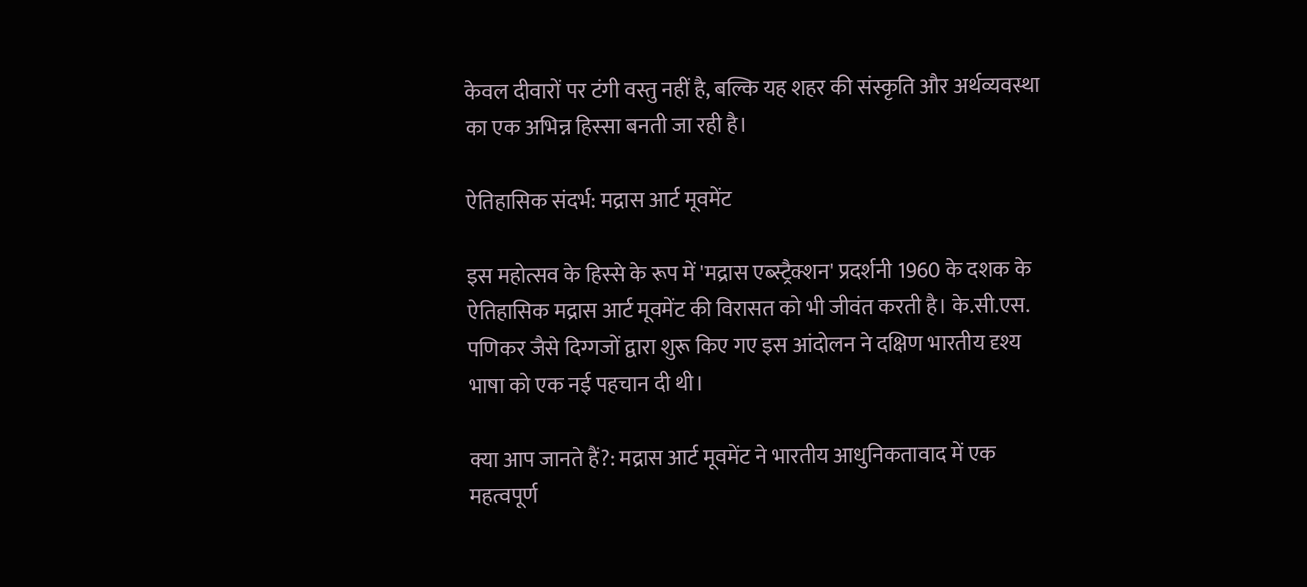केवल दीवारों पर टंगी वस्तु नहीं है, बल्कि यह शहर की संस्कृति और अर्थव्यवस्था का एक अभिन्न हिस्सा बनती जा रही है।

ऐतिहासिक संदर्भ: मद्रास आर्ट मूवमेंट

इस महोत्सव के हिस्से के रूप में 'मद्रास एब्स्ट्रैक्शन' प्रदर्शनी 1960 के दशक के ऐतिहासिक मद्रास आर्ट मूवमेंट की विरासत को भी जीवंत करती है। के.सी.एस. पणिकर जैसे दिग्गजों द्वारा शुरू किए गए इस आंदोलन ने दक्षिण भारतीय दृश्य भाषा को एक नई पहचान दी थी।

क्या आप जानते हैं?: मद्रास आर्ट मूवमेंट ने भारतीय आधुनिकतावाद में एक महत्वपूर्ण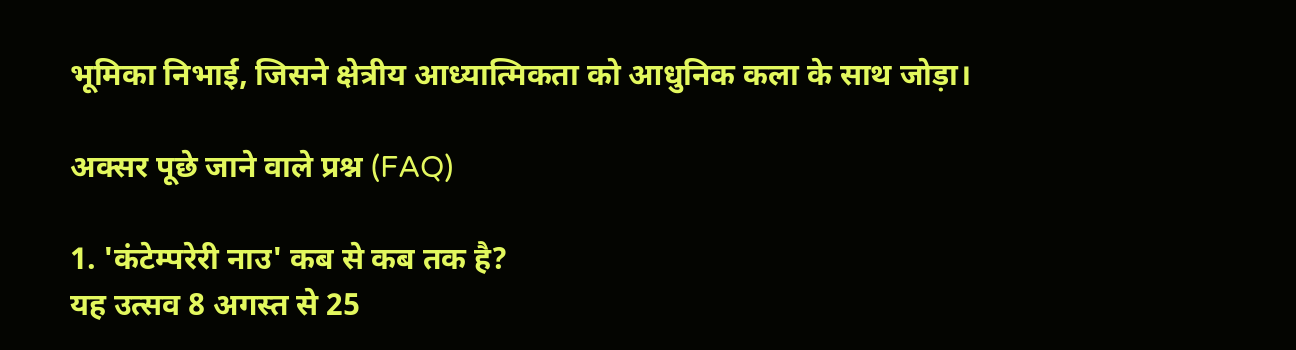भूमिका निभाई, जिसने क्षेत्रीय आध्यात्मिकता को आधुनिक कला के साथ जोड़ा।

अक्सर पूछे जाने वाले प्रश्न (FAQ)

1. 'कंटेम्परेरी नाउ' कब से कब तक है?
यह उत्सव 8 अगस्त से 25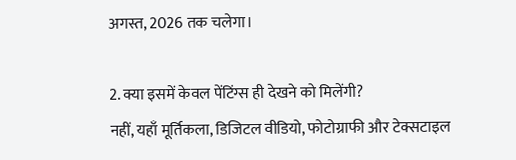अगस्त, 2026 तक चलेगा।

2. क्या इसमें केवल पेंटिंग्स ही देखने को मिलेंगी?
नहीं, यहाँ मूर्तिकला, डिजिटल वीडियो, फोटोग्राफी और टेक्सटाइल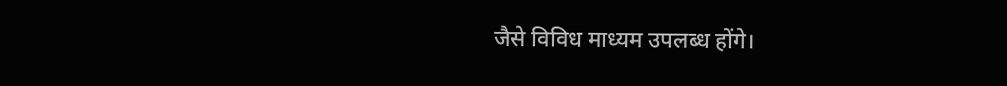जैसे विविध माध्यम उपलब्ध होंगे।